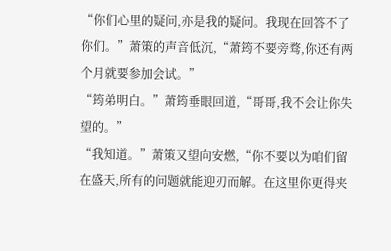“你们心里的疑问,亦是我的疑问。我现在回答不了你们。”萧策的声音低沉,“萧筠不要旁骛,你还有两个月就要参加会试。”
“筠弟明白。”萧筠垂眼回道,“哥哥,我不会让你失望的。”
“我知道。”萧策又望向安燃,“你不要以为咱们留在盛天,所有的问题就能迎刃而解。在这里你更得夹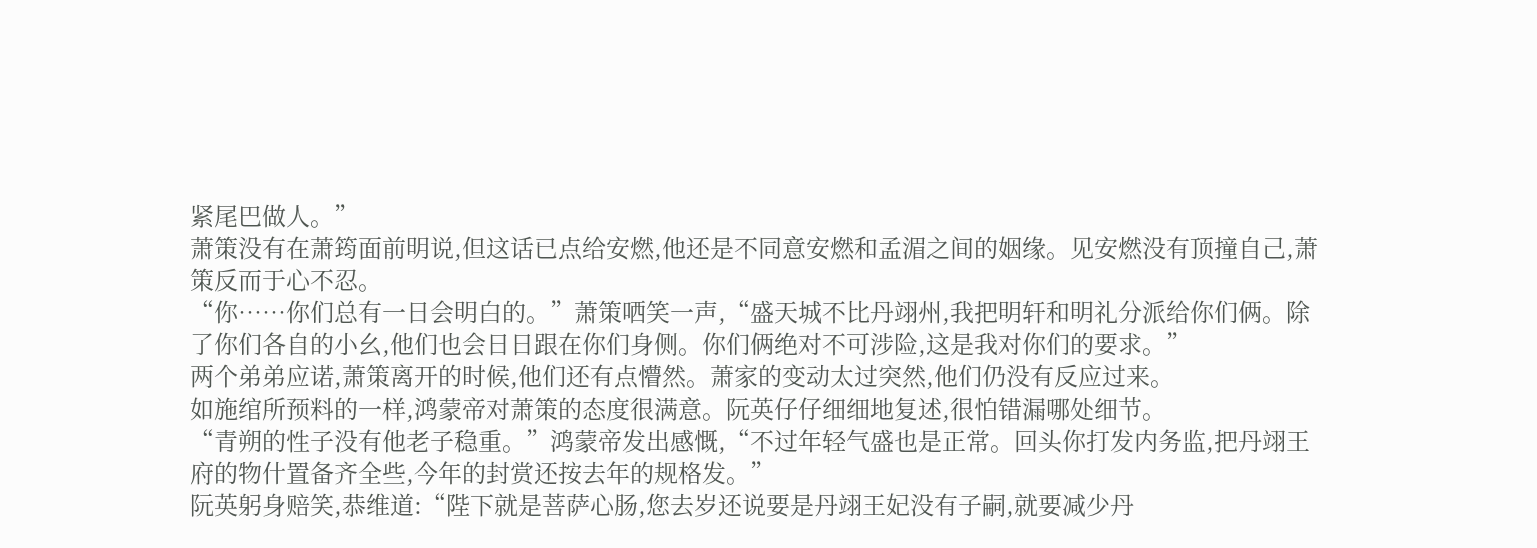紧尾巴做人。”
萧策没有在萧筠面前明说,但这话已点给安燃,他还是不同意安燃和孟湄之间的姻缘。见安燃没有顶撞自己,萧策反而于心不忍。
“你……你们总有一日会明白的。”萧策哂笑一声,“盛天城不比丹翊州,我把明轩和明礼分派给你们俩。除了你们各自的小幺,他们也会日日跟在你们身侧。你们俩绝对不可涉险,这是我对你们的要求。”
两个弟弟应诺,萧策离开的时候,他们还有点懵然。萧家的变动太过突然,他们仍没有反应过来。
如施绾所预料的一样,鸿蒙帝对萧策的态度很满意。阮英仔仔细细地复述,很怕错漏哪处细节。
“青朔的性子没有他老子稳重。”鸿蒙帝发出感慨,“不过年轻气盛也是正常。回头你打发内务监,把丹翊王府的物什置备齐全些,今年的封赏还按去年的规格发。”
阮英躬身赔笑,恭维道:“陛下就是菩萨心肠,您去岁还说要是丹翊王妃没有子嗣,就要减少丹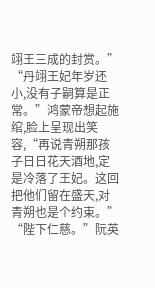翊王三成的封赏。”
“丹翊王妃年岁还小,没有子嗣算是正常。”鸿蒙帝想起施绾,脸上呈现出笑容,“再说青朔那孩子日日花天酒地,定是冷落了王妃。这回把他们留在盛天,对青朔也是个约束。”
“陛下仁慈。”阮英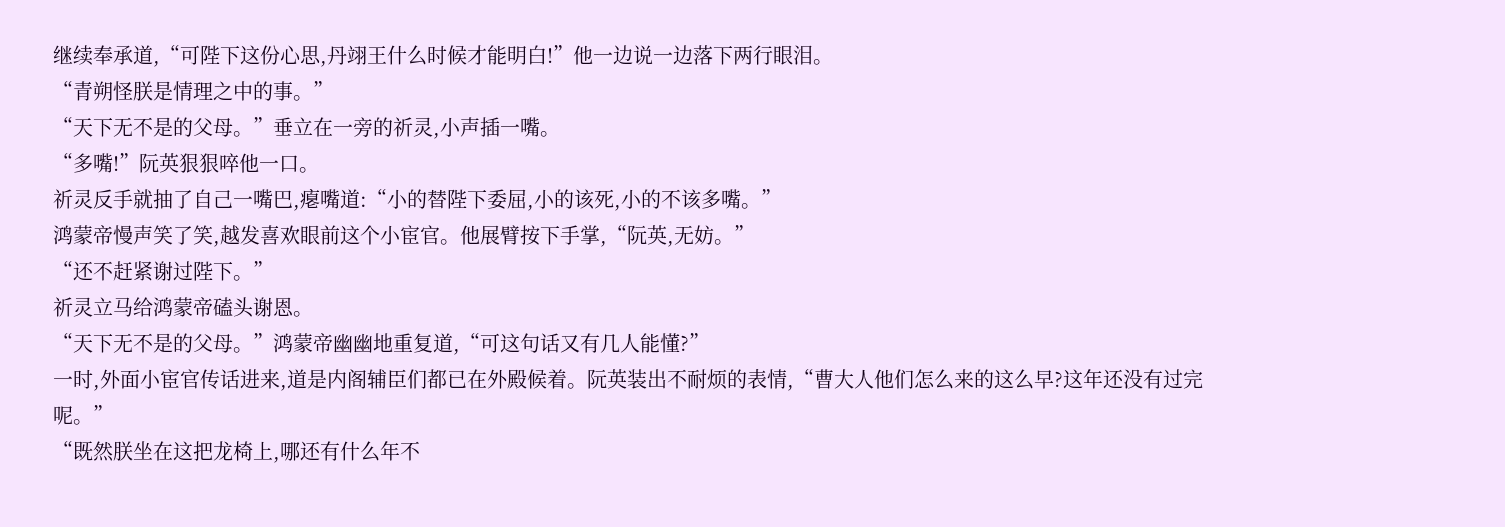继续奉承道,“可陛下这份心思,丹翊王什么时候才能明白!”他一边说一边落下两行眼泪。
“青朔怪朕是情理之中的事。”
“天下无不是的父母。”垂立在一旁的祈灵,小声插一嘴。
“多嘴!”阮英狠狠啐他一口。
祈灵反手就抽了自己一嘴巴,瘪嘴道:“小的替陛下委屈,小的该死,小的不该多嘴。”
鸿蒙帝慢声笑了笑,越发喜欢眼前这个小宦官。他展臂按下手掌,“阮英,无妨。”
“还不赶紧谢过陛下。”
祈灵立马给鸿蒙帝磕头谢恩。
“天下无不是的父母。”鸿蒙帝幽幽地重复道,“可这句话又有几人能懂?”
一时,外面小宦官传话进来,道是内阁辅臣们都已在外殿候着。阮英装出不耐烦的表情,“曹大人他们怎么来的这么早?这年还没有过完呢。”
“既然朕坐在这把龙椅上,哪还有什么年不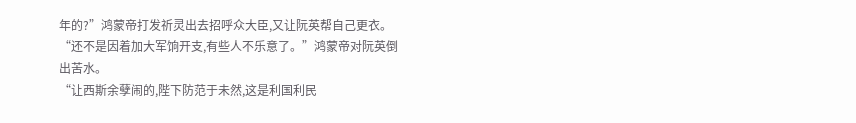年的?”鸿蒙帝打发祈灵出去招呼众大臣,又让阮英帮自己更衣。
“还不是因着加大军饷开支,有些人不乐意了。”鸿蒙帝对阮英倒出苦水。
“让西斯余孽闹的,陛下防范于未然,这是利国利民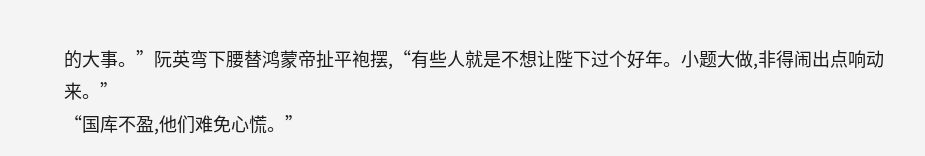的大事。”阮英弯下腰替鸿蒙帝扯平袍摆,“有些人就是不想让陛下过个好年。小题大做,非得闹出点响动来。”
“国库不盈,他们难免心慌。”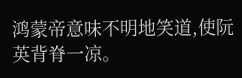鸿蒙帝意味不明地笑道,使阮英背脊一凉。